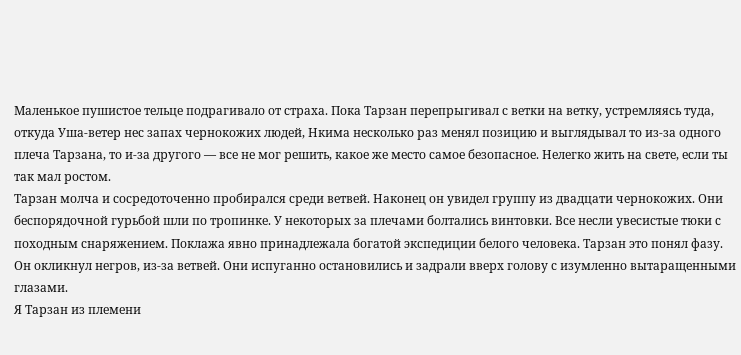Маленькое пушистое тельце подрагивало от страха. Пока Тарзан перепрыгивал с ветки на ветку, устремляясь туда, откуда Уша-ветер нес запах чернокожих людей, Нкима несколько раз менял позицию и выглядывал то из-за одного плеча Тарзана, то и-за другого — все не мог решить, какое же место самое безопасное. Нелегко жить на свете, если ты так мал ростом.
Тарзан молча и сосредоточенно пробирался среди ветвей. Наконец он увидел группу из двадцати чернокожих. Они беспорядочной гурьбой шли по тропинке. У некоторых за плечами болтались винтовки. Все несли увесистые тюки с походным снаряжением. Поклажа явно принадлежала богатой экспедиции белого человека. Тарзан это понял фазу. Он окликнул негров, из-за ветвей. Они испуганно остановились и задрали вверх голову с изумленно вытаращенными глазами.
Я Тарзан из племени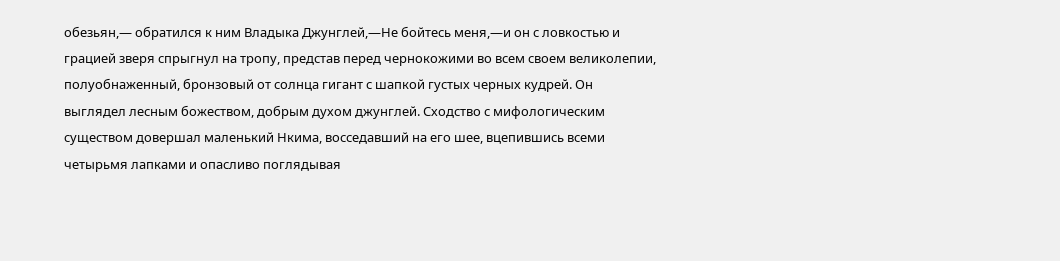обезьян,— обратился к ним Владыка Джунглей,—Не бойтесь меня,—и он с ловкостью и грацией зверя спрыгнул на тропу, представ перед чернокожими во всем своем великолепии, полуобнаженный, бронзовый от солнца гигант с шапкой густых черных кудрей. Он выглядел лесным божеством, добрым духом джунглей. Сходство с мифологическим существом довершал маленький Нкима, восседавший на его шее, вцепившись всеми четырьмя лапками и опасливо поглядывая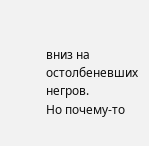вниз на остолбеневших негров.
Но почему-то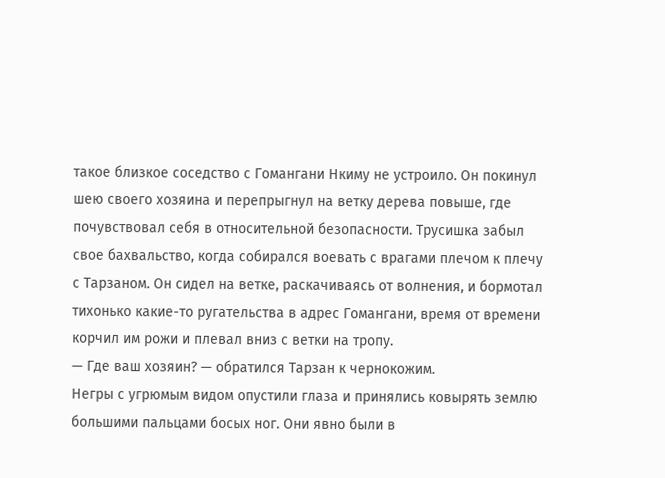такое близкое соседство с Гомангани Нкиму не устроило. Он покинул шею своего хозяина и перепрыгнул на ветку дерева повыше, где почувствовал себя в относительной безопасности. Трусишка забыл свое бахвальство, когда собирался воевать с врагами плечом к плечу с Тарзаном. Он сидел на ветке, раскачиваясь от волнения, и бормотал тихонько какие-то ругательства в адрес Гомангани, время от времени корчил им рожи и плевал вниз с ветки на тропу.
— Где ваш хозяин? — обратился Тарзан к чернокожим.
Негры с угрюмым видом опустили глаза и принялись ковырять землю большими пальцами босых ног. Они явно были в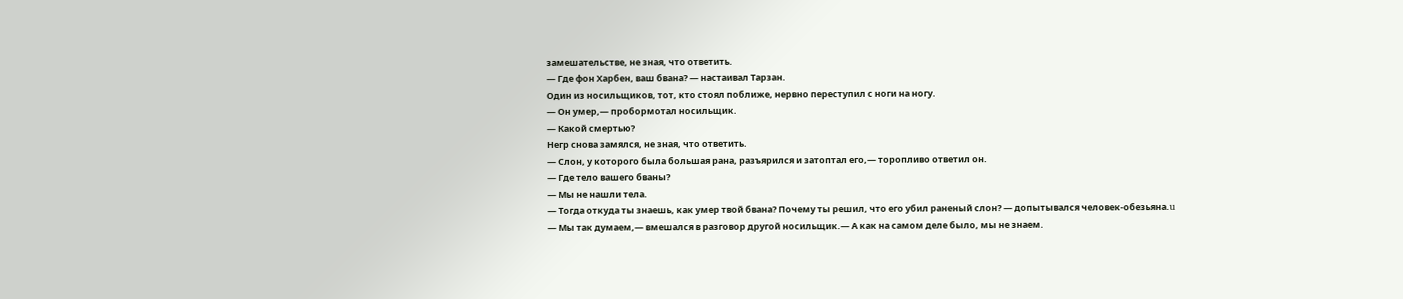замешательстве, не зная, что ответить.
— Где фон Харбен, ваш бвана? — настаивал Тарзан.
Один из носильщиков, тот, кто стоял поближе, нервно переступил с ноги на ногу.
— Он умер,— пробормотал носильщик.
— Какой смертью?
Негр снова замялся, не зная, что ответить.
— Слон, у которого была большая рана, разъярился и затоптал его,— торопливо ответил он.
— Где тело вашего бваны?
— Мы не нашли тела.
— Тогда откуда ты знаешь, как умер твой бвана? Почему ты решил, что его убил раненый слон? — допытывался человек-обезьяна.u
— Мы так думаем,— вмешался в разговор другой носильщик.— А как на самом деле было, мы не знаем.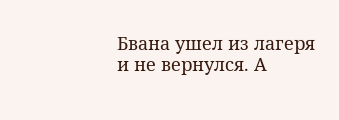Бвана ушел из лагеря и не вернулся. А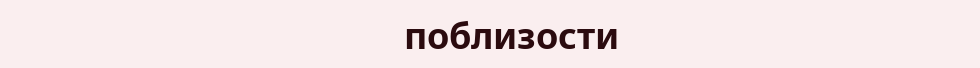поблизости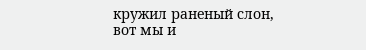кружил раненый слон, вот мы и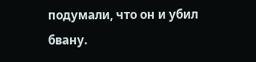подумали, что он и убил бвану.